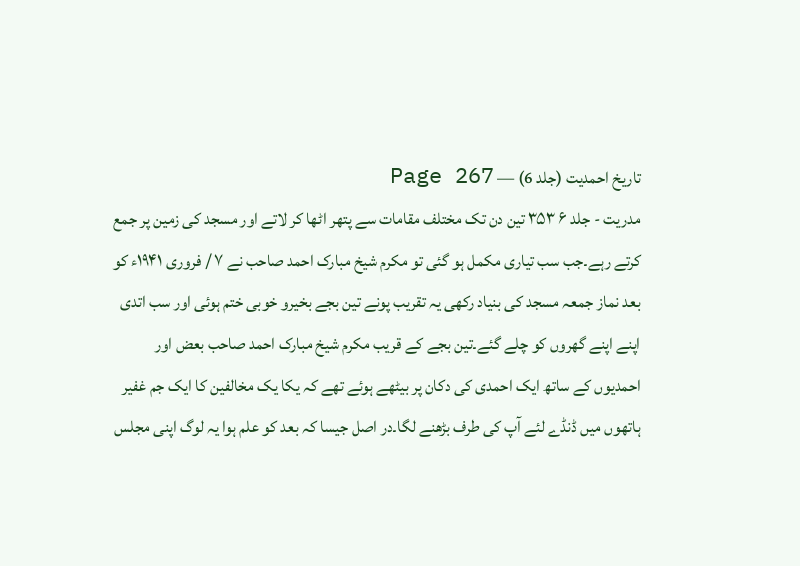تاریخ احمدیت (جلد 6) — Page 267
مدریت - جلد ۶ ۳۵۳ تین دن تک مختلف مقامات سے پتھر اٹھا کر لاتے اور مسجد کی زمین پر جمع کرتے رہے۔جب سب تیاری مکمل ہو گئی تو مکرم شیخ مبارک احمد صاحب نے ۷ / فروری ۱۹۴۱ء کو بعد نماز جمعہ مسجد کی بنیاد رکھی یہ تقریب پونے تین بجے بخیرو خوبی ختم ہوئی اور سب اتدی اپنے اپنے گھروں کو چلے گئے۔تین بجے کے قریب مکرم شیخ مبارک احمد صاحب بعض اور احمدیوں کے ساتھ ایک احمدی کی دکان پر بیٹھے ہوئے تھے کہ یکا یک مخالفین کا ایک جم غفیر ہاتھوں میں ڈنڈے لئے آپ کی طرف بڑھنے لگا۔در اصل جیسا کہ بعد کو علم ہوا یہ لوگ اپنی مجلس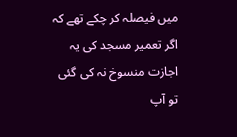میں فیصلہ کر چکے تھے کہ اگر تعمیر مسجد کی یہ اجازت منسوخ نہ کی گئی تو آپ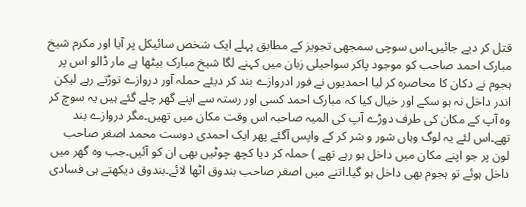قتل کر دیے جائیں۔اس سوچی سمجھی تجویز کے مطابق پہلے ایک شخص سائیکل پر آیا اور مکرم شیخ مبارک احمد صاحب کو موجود پاکر سواحیلی زبان میں کہنے لگا شیخ مبارک بیٹھا ہے مار ڈالو اس پر ہجوم نے دکان کا محاصرہ کر لیا احمدیوں نے فور ادروازے بند کر دیئے حملہ آور دروازے توڑتے رہے لیکن اندر داخل نہ ہو سکے اور خیال کیا کہ مبارک احمد کسی اور رستہ سے اپنے گھر چلے گئے ہیں یہ سوچ کر وہ آپ کے مکان کی طرف دوڑے آپ کی المیہ صاحبہ اس وقت مکان میں تھیں۔مگر دروازے بند تھے۔اس لئے یہ لوگ وہاں شور و شر کر کے واپس آگئے پھر ایک احمدی دوست محمد اصغر صاحب لون پر جو اپنے مکان میں داخل ہو رہے تھے ) حملہ کر دیا کچھ چوٹیں بھی ان کو آئیں۔جب وہ گھر میں داخل ہوئے تو ہجوم بھی داخل ہو گیا۔اتنے میں اصغر صاحب بندوق اٹھا لائے۔بندوق دیکھتے ہی فسادی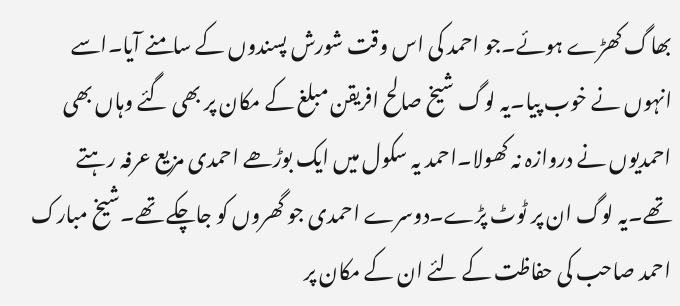بھاگ کھڑے ہوئے۔جو احمد کی اس وقت شورش پسندوں کے سامنے آیا۔اسے انہوں نے خوب پیا۔یہ لوگ شیخ صالح افریقن مبلغ کے مکان پر بھی گئے وہاں بھی احمدیوں نے دروازہ نہ کھولا۔احمد یہ سکول میں ایک بوڑھے احمدی مزیع عرفہ رہتے تھے۔یہ لوگ ان پر ٹوٹ پڑے۔دوسرے احمدی جو گھروں کو جاچکے تھے۔شیخ مبارک احمد صاحب کی حفاظت کے لئے ان کے مکان پر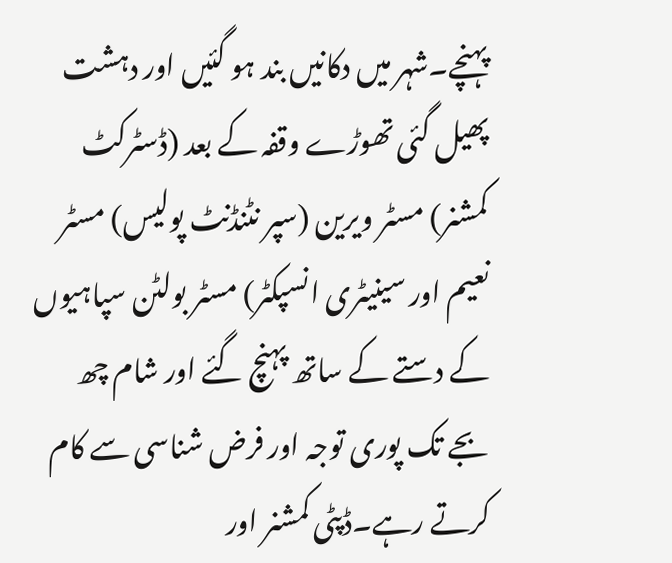پہنچے۔شہر میں دکانیں بند ہو گئیں اور دہشت پھیل گئی تھوڑے وقفہ کے بعد (ڈسٹرکٹ کمشنر) مسٹر ویرین (سپر نٹنڈنٹ پولیس) مسٹر نعیم اور سینیٹری انسپکٹر) مسٹر بولٹن سپاہیوں کے دستے کے ساتھ پہنچ گئے اور شام چھ بجے تک پوری توجہ اور فرض شناسی سے کام کرتے رہے۔ڈپٹی کمشنر اور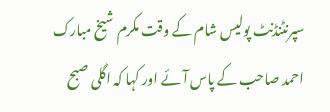سپرنٹنڈنٹ پولیس شام کے وقت مکرم شیخ مبارک احمد صاحب کے پاس آئے اور کہا کہ اگلی صبح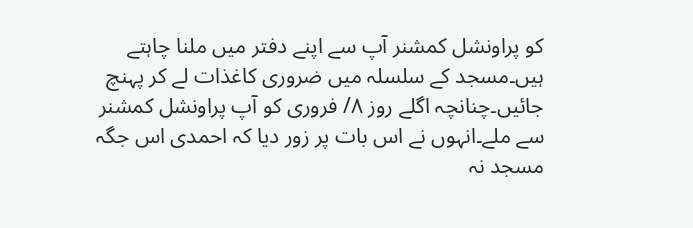کو پراونشل کمشنر آپ سے اپنے دفتر میں ملنا چاہتے ہیں۔مسجد کے سلسلہ میں ضروری کاغذات لے کر پہنچ جائیں۔چنانچہ اگلے روز ۸/ فروری کو آپ پراونشل کمشنر سے ملے۔انہوں نے اس بات پر زور دیا کہ احمدی اس جگہ مسجد نہ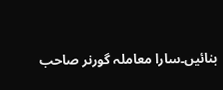بنائیں۔سارا معاملہ گورنر صاحب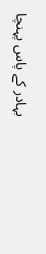بہادر کے پاس پہنچا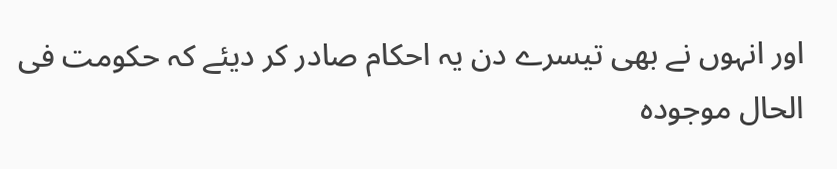اور انہوں نے بھی تیسرے دن یہ احکام صادر کر دیئے کہ حکومت فی الحال موجودہ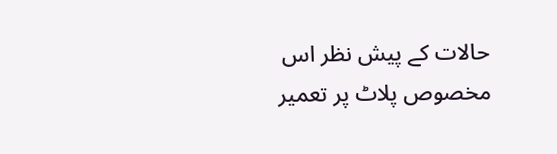حالات کے پیش نظر اس مخصوص پلاٹ پر تعمیر